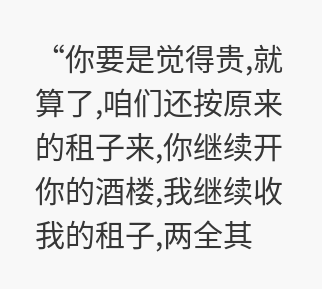“你要是觉得贵,就算了,咱们还按原来的租子来,你继续开你的酒楼,我继续收我的租子,两全其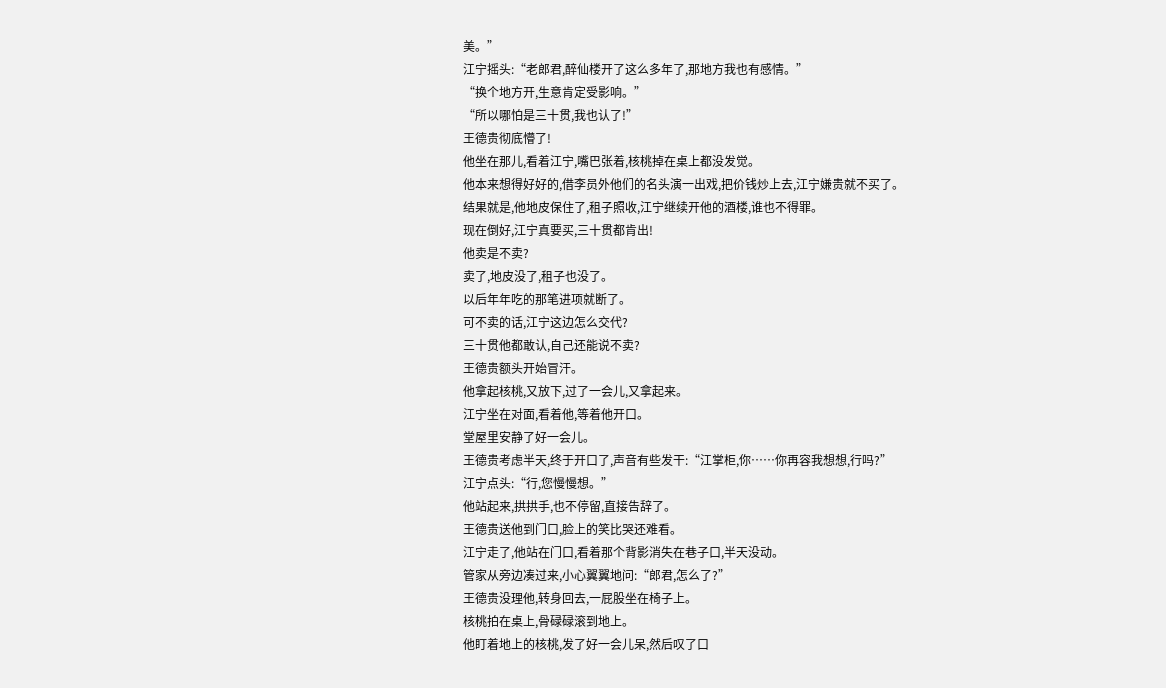美。”
江宁摇头:“老郎君,醉仙楼开了这么多年了,那地方我也有感情。”
“换个地方开,生意肯定受影响。”
“所以哪怕是三十贯,我也认了!”
王德贵彻底懵了!
他坐在那儿,看着江宁,嘴巴张着,核桃掉在桌上都没发觉。
他本来想得好好的,借李员外他们的名头演一出戏,把价钱炒上去,江宁嫌贵就不买了。
结果就是,他地皮保住了,租子照收,江宁继续开他的酒楼,谁也不得罪。
现在倒好,江宁真要买,三十贯都肯出!
他卖是不卖?
卖了,地皮没了,租子也没了。
以后年年吃的那笔进项就断了。
可不卖的话,江宁这边怎么交代?
三十贯他都敢认,自己还能说不卖?
王德贵额头开始冒汗。
他拿起核桃,又放下,过了一会儿,又拿起来。
江宁坐在对面,看着他,等着他开口。
堂屋里安静了好一会儿。
王德贵考虑半天,终于开口了,声音有些发干:“江掌柜,你……你再容我想想,行吗?”
江宁点头:“行,您慢慢想。”
他站起来,拱拱手,也不停留,直接告辞了。
王德贵送他到门口,脸上的笑比哭还难看。
江宁走了,他站在门口,看着那个背影消失在巷子口,半天没动。
管家从旁边凑过来,小心翼翼地问:“郎君,怎么了?”
王德贵没理他,转身回去,一屁股坐在椅子上。
核桃拍在桌上,骨碌碌滚到地上。
他盯着地上的核桃,发了好一会儿呆,然后叹了口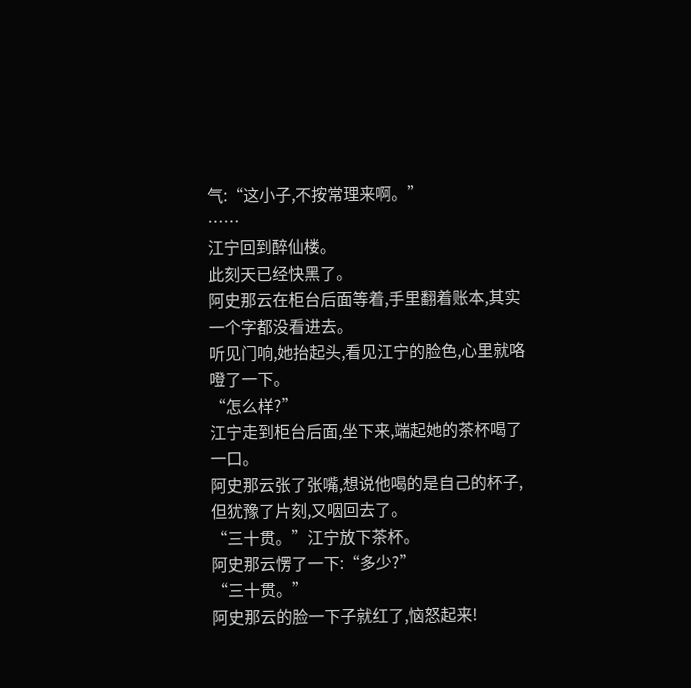气:“这小子,不按常理来啊。”
……
江宁回到醉仙楼。
此刻天已经快黑了。
阿史那云在柜台后面等着,手里翻着账本,其实一个字都没看进去。
听见门响,她抬起头,看见江宁的脸色,心里就咯噔了一下。
“怎么样?”
江宁走到柜台后面,坐下来,端起她的茶杯喝了一口。
阿史那云张了张嘴,想说他喝的是自己的杯子,但犹豫了片刻,又咽回去了。
“三十贯。”江宁放下茶杯。
阿史那云愣了一下:“多少?”
“三十贯。”
阿史那云的脸一下子就红了,恼怒起来!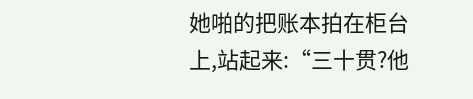她啪的把账本拍在柜台上,站起来:“三十贯?他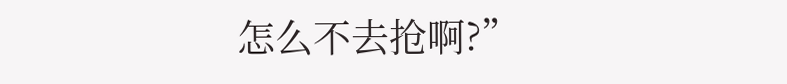怎么不去抢啊?”